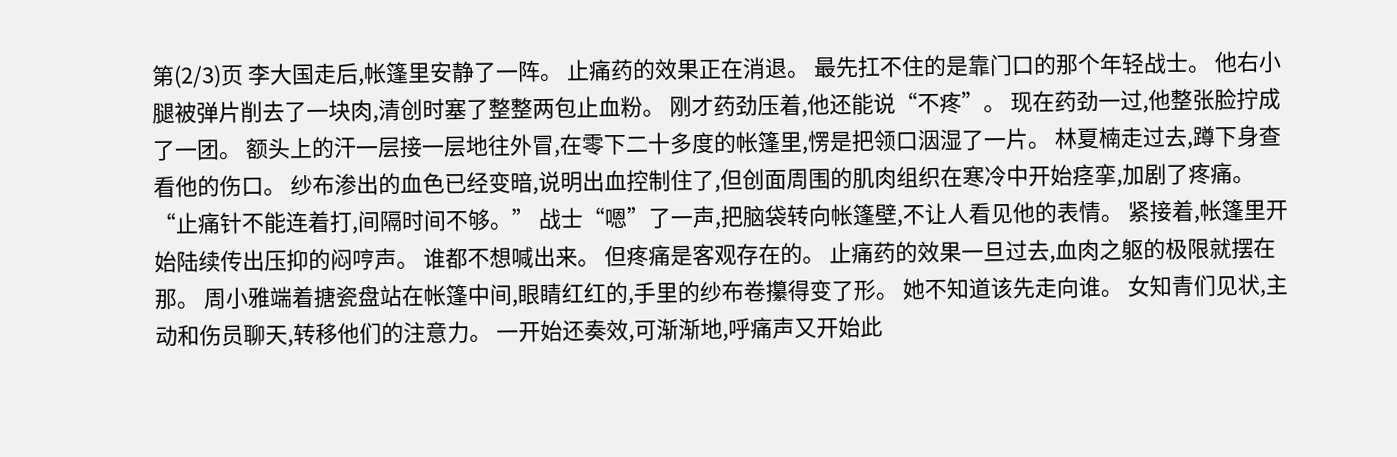第(2/3)页 李大国走后,帐篷里安静了一阵。 止痛药的效果正在消退。 最先扛不住的是靠门口的那个年轻战士。 他右小腿被弹片削去了一块肉,清创时塞了整整两包止血粉。 刚才药劲压着,他还能说“不疼”。 现在药劲一过,他整张脸拧成了一团。 额头上的汗一层接一层地往外冒,在零下二十多度的帐篷里,愣是把领口洇湿了一片。 林夏楠走过去,蹲下身查看他的伤口。 纱布渗出的血色已经变暗,说明出血控制住了,但创面周围的肌肉组织在寒冷中开始痉挛,加剧了疼痛。 “止痛针不能连着打,间隔时间不够。” 战士“嗯”了一声,把脑袋转向帐篷壁,不让人看见他的表情。 紧接着,帐篷里开始陆续传出压抑的闷哼声。 谁都不想喊出来。 但疼痛是客观存在的。 止痛药的效果一旦过去,血肉之躯的极限就摆在那。 周小雅端着搪瓷盘站在帐篷中间,眼睛红红的,手里的纱布卷攥得变了形。 她不知道该先走向谁。 女知青们见状,主动和伤员聊天,转移他们的注意力。 一开始还奏效,可渐渐地,呼痛声又开始此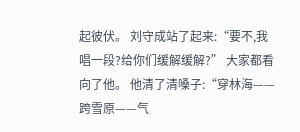起彼伏。 刘守成站了起来:“要不,我唱一段?给你们缓解缓解?” 大家都看向了他。 他清了清嗓子:“穿林海——跨雪原——气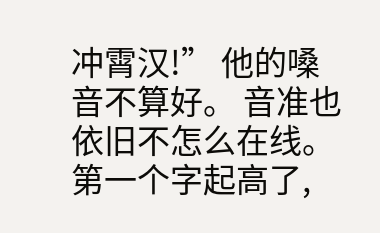冲霄汉!” 他的嗓音不算好。 音准也依旧不怎么在线。 第一个字起高了,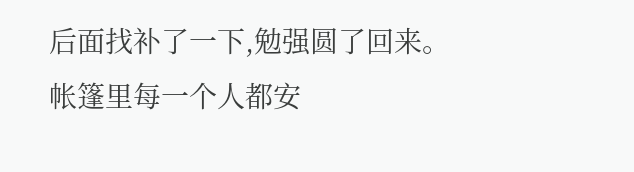后面找补了一下,勉强圆了回来。 帐篷里每一个人都安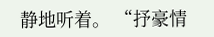静地听着。 “抒豪情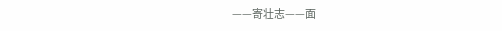——寄壮志——面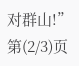对群山!” 第(2/3)页